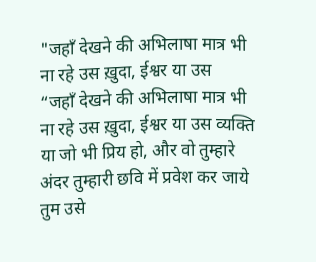"जहाँ देखने की अभिलाषा मात्र भी ना रहे उस ख़ुदा, ईश्वर या उस
“जहाँ देखने की अभिलाषा मात्र भी ना रहे उस ख़ुदा, ईश्वर या उस व्यक्ति या जो भी प्रिय हो, और वो तुम्हारे अंदर तुम्हारी छवि में प्रवेश कर जाये तुम उसे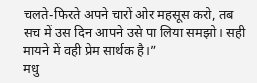चलते-फिरते अपने चारों ओर महसूस करो, तब सच में उस दिन आपने उसे पा लिया समझो। सही मायने में वही प्रेम सार्थक है।”
मधु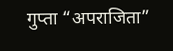गुप्ता “अपराजिता”